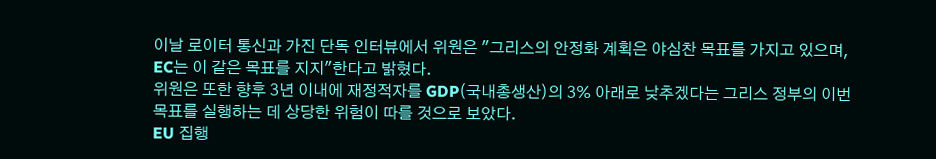이날 로이터 통신과 가진 단독 인터뷰에서 위원은 "그리스의 안정화 계획은 야심찬 목표를 가지고 있으며, EC는 이 같은 목표를 지지"한다고 밝혔다.
위원은 또한 향후 3년 이내에 재정적자를 GDP(국내총생산)의 3% 아래로 낮추겠다는 그리스 정부의 이번 목표를 실행하는 데 상당한 위험이 따를 것으로 보았다.
EU 집행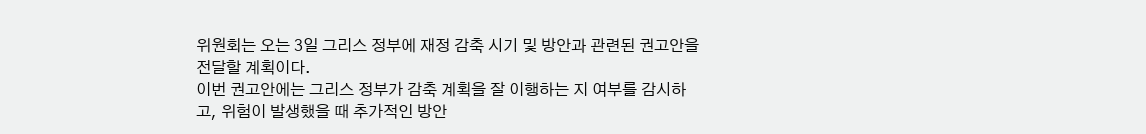위원회는 오는 3일 그리스 정부에 재정 감축 시기 및 방안과 관련된 권고안을 전달할 계획이다.
이번 권고안에는 그리스 정부가 감축 계획을 잘 이행하는 지 여부를 감시하고, 위험이 발생했을 때 추가적인 방안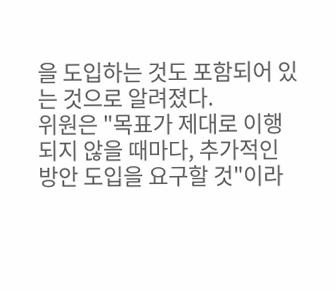을 도입하는 것도 포함되어 있는 것으로 알려졌다.
위원은 "목표가 제대로 이행되지 않을 때마다, 추가적인 방안 도입을 요구할 것"이라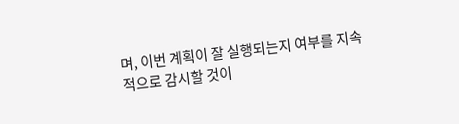며, 이번 계획이 잘 실행되는지 여부를 지속적으로 감시할 것이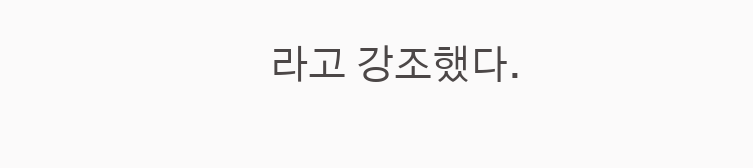라고 강조했다.